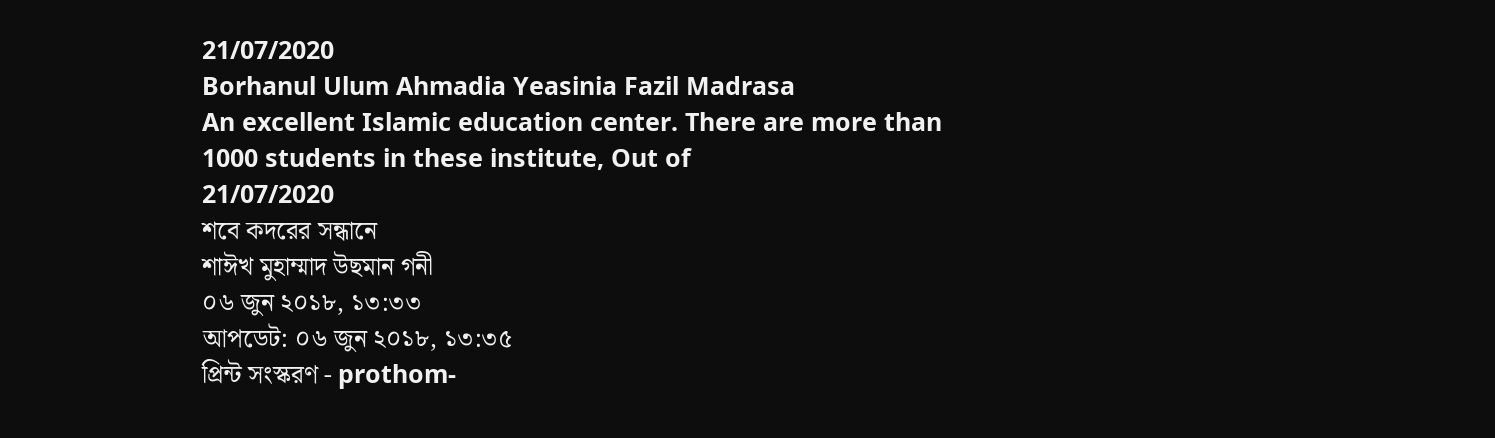21/07/2020
Borhanul Ulum Ahmadia Yeasinia Fazil Madrasa
An excellent Islamic education center. There are more than 1000 students in these institute, Out of
21/07/2020
শবে কদরের সন্ধানে
শাঈখ মুহাম্মাদ উছমান গনী
০৬ জুন ২০১৮, ১৩:৩৩
আপডেট: ০৬ জুন ২০১৮, ১৩:৩৫
প্রিন্ট সংস্করণ - prothom-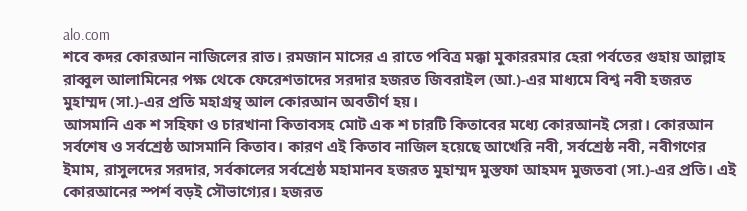alo.com
শবে কদর কোরআন নাজিলের রাত। রমজান মাসের এ রাতে পবিত্র মক্কা মুকাররমার হেরা পর্বতের গুহায় আল্লাহ রাব্বুল আলামিনের পক্ষ থেকে ফেরেশতাদের সরদার হজরত জিবরাইল (আ.)-এর মাধ্যমে বিশ্ব নবী হজরত মুহাম্মদ (সা.)-এর প্রতি মহাগ্রন্থ আল কোরআন অবতীর্ণ হয়।
আসমানি এক শ সহিফা ও চারখানা কিতাবসহ মোট এক শ চারটি কিতাবের মধ্যে কোরআনই সেরা। কোরআন সর্বশেষ ও সর্বশ্রেষ্ঠ আসমানি কিতাব। কারণ এই কিতাব নাজিল হয়েছে আখেরি নবী, সর্বশ্রেষ্ঠ নবী, নবীগণের ইমাম, রাসুলদের সরদার, সর্বকালের সর্বশ্রেষ্ঠ মহামানব হজরত মুহাম্মদ মুস্তফা আহমদ মুজতবা (সা.)-এর প্রতি। এই কোরআনের স্পর্শ বড়ই সৌভাগ্যের। হজরত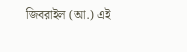জিবরাইল (আ.) এই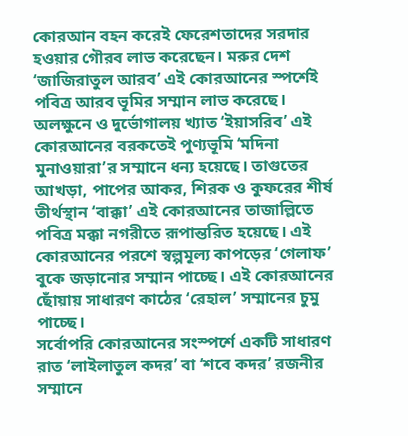কোরআন বহন করেই ফেরেশতাদের সরদার হওয়ার গৌরব লাভ করেছেন। মরুর দেশ ‘জাজিরাতুল আরব’ এই কোরআনের স্পর্শেই পবিত্র আরব ভূমির সম্মান লাভ করেছে। অলক্ষুনে ও দুর্ভোগালয় খ্যাত ‘ইয়াসরিব’ এই কোরআনের বরকতেই পুণ্যভূমি ‘মদিনা মুনাওয়ারা’র সম্মানে ধন্য হয়েছে। তাগুতের আখড়া, পাপের আকর, শিরক ও কুফরের শীর্ষ তীর্থস্থান ‘বাক্কা’ এই কোরআনের তাজাল্লিতে পবিত্র মক্কা নগরীতে রূপান্তরিত হয়েছে। এই কোরআনের পরশে স্বল্পমূল্য কাপড়ের ‘গেলাফ’ বুকে জড়ানোর সম্মান পাচ্ছে। এই কোরআনের ছোঁয়ায় সাধারণ কাঠের ‘রেহাল’ সম্মানের চুমু পাচ্ছে।
সর্বোপরি কোরআনের সংস্পর্শে একটি সাধারণ রাত ‘লাইলাতুল কদর’ বা ‘শবে কদর’ রজনীর সম্মানে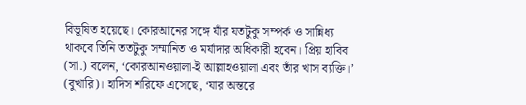বিভূষিত হয়েছে। কোরআনের সঙ্গে যাঁর যতটুকু সম্পর্ক ও সান্নিধ্য থাকবে তিনি ততটুকু সম্মানিত ও মর্যাদার অধিকারী হবেন। প্রিয় হাবিব (সা.) বলেন, ‘কোরআনওয়ালা-ই আল্লাহওয়ালা এবং তাঁর খাস ব্যক্তি।’ (বুখারি)। হাদিস শরিফে এসেছে, ‘যার অন্তরে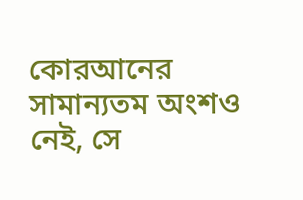কোরআনের সামান্যতম অংশও নেই, সে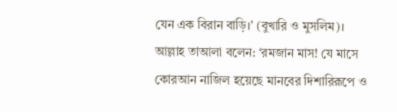যেন এক বিরান বাড়ি।’ (বুখারি ও মুসলিম)।
আল্লাহ তাআলা বলেন: ‘রমজান মাস! যে মাসে কোরআন নাজিল হয়েছে মানবের দিশারিরূপে ও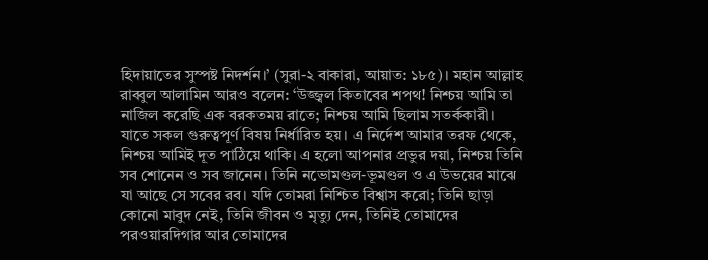হিদায়াতের সুস্পষ্ট নিদর্শন।’ (সুরা-২ বাকারা, আয়াত: ১৮৫)। মহান আল্লাহ রাব্বুল আলামিন আরও বলেন: ‘উজ্জ্বল কিতাবের শপথ! নিশ্চয় আমি তা নাজিল করেছি এক বরকতময় রাতে; নিশ্চয় আমি ছিলাম সতর্ককারী। যাতে সকল গুরুত্বপূর্ণ বিষয় নির্ধারিত হয়। এ নির্দেশ আমার তরফ থেকে, নিশ্চয় আমিই দূত পাঠিয়ে থাকি। এ হলো আপনার প্রভুর দয়া, নিশ্চয় তিনি সব শোনেন ও সব জানেন। তিনি নভোমণ্ডল-ভূমণ্ডল ও এ উভয়ের মাঝে যা আছে সে সবের রব। যদি তোমরা নিশ্চিত বিশ্বাস করো; তিনি ছাড়া কোনো মাবুদ নেই, তিনি জীবন ও মৃত্যু দেন, তিনিই তোমাদের পরওয়ারদিগার আর তোমাদের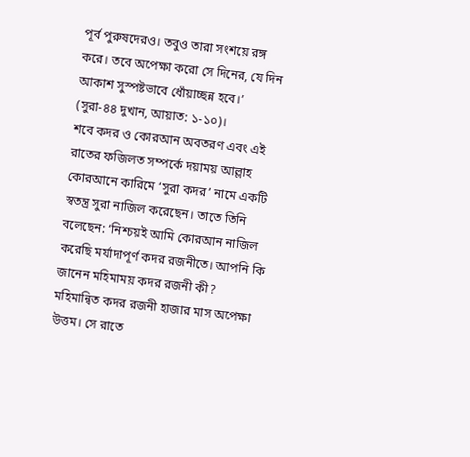পূর্ব পুরুষদেরও। তবুও তারা সংশয়ে রঙ্গ করে। তবে অপেক্ষা করো সে দিনের, যে দিন আকাশ সুস্পষ্টভাবে ধোঁয়াচ্ছন্ন হবে।’ (সুরা-৪৪ দুখান, আয়াত: ১-১০)।
শবে কদর ও কোরআন অবতরণ এবং এই রাতের ফজিলত সম্পর্কে দয়াময় আল্লাহ কোরআনে কারিমে ‘সুরা কদর’ নামে একটি স্বতন্ত্র সুরা নাজিল করেছেন। তাতে তিনি বলেছেন: ‘নিশ্চয়ই আমি কোরআন নাজিল করেছি মর্যাদাপূর্ণ কদর রজনীতে। আপনি কি জানেন মহিমাময় কদর রজনী কী? মহিমান্বিত কদর রজনী হাজার মাস অপেক্ষা উত্তম। সে রাতে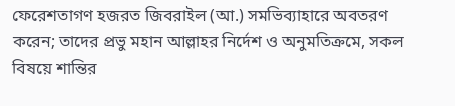ফেরেশতাগণ হজরত জিবরাইল (আ.) সমভিব্যাহারে অবতরণ করেন; তাদের প্রভু মহান আল্লাহর নির্দেশ ও অনুমতিক্রমে, সকল বিষয়ে শান্তির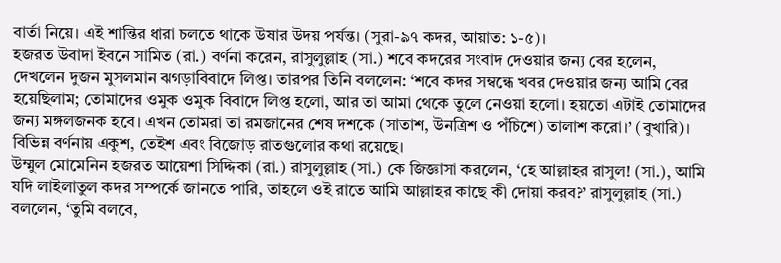বার্তা নিয়ে। এই শান্তির ধারা চলতে থাকে উষার উদয় পর্যন্ত। (সুরা-৯৭ কদর, আয়াত: ১-৫)।
হজরত উবাদা ইবনে সামিত (রা.) বর্ণনা করেন, রাসুলুল্লাহ (সা.) শবে কদরের সংবাদ দেওয়ার জন্য বের হলেন, দেখলেন দুজন মুসলমান ঝগড়াবিবাদে লিপ্ত। তারপর তিনি বললেন: ‘শবে কদর সম্বন্ধে খবর দেওয়ার জন্য আমি বের হয়েছিলাম; তোমাদের ওমুক ওমুক বিবাদে লিপ্ত হলো, আর তা আমা থেকে তুলে নেওয়া হলো। হয়তো এটাই তোমাদের জন্য মঙ্গলজনক হবে। এখন তোমরা তা রমজানের শেষ দশকে (সাতাশ, উনত্রিশ ও পঁচিশে) তালাশ করো।’ (বুখারি)। বিভিন্ন বর্ণনায় একুশ, তেইশ এবং বিজোড় রাতগুলোর কথা রয়েছে।
উম্মুল মোমেনিন হজরত আয়েশা সিদ্দিকা (রা.) রাসুলুল্লাহ (সা.) কে জিজ্ঞাসা করলেন, ‘হে আল্লাহর রাসুল! (সা.), আমি যদি লাইলাতুল কদর সম্পর্কে জানতে পারি, তাহলে ওই রাতে আমি আল্লাহর কাছে কী দোয়া করব?’ রাসুলুল্লাহ (সা.) বললেন, ‘তুমি বলবে,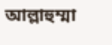আল্লাহুম্মা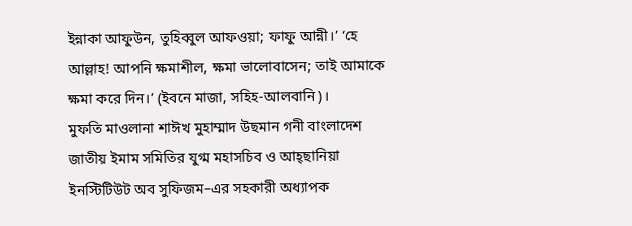ইন্নাকা আফুউন, তুহিব্বুল আফওয়া; ফাফু আন্নী।’ ‘হে আল্লাহ! আপনি ক্ষমাশীল, ক্ষমা ভালোবাসেন; তাই আমাকে ক্ষমা করে দিন।’ (ইবনে মাজা, সহিহ-আলবানি)।
মুফতি মাওলানা শাঈখ মুহাম্মাদ উছমান গনী বাংলাদেশ জাতীয় ইমাম সমিতির যুগ্ম মহাসচিব ও আহ্ছানিয়া ইনস্টিটিউট অব সুফিজম–এর সহকারী অধ্যাপক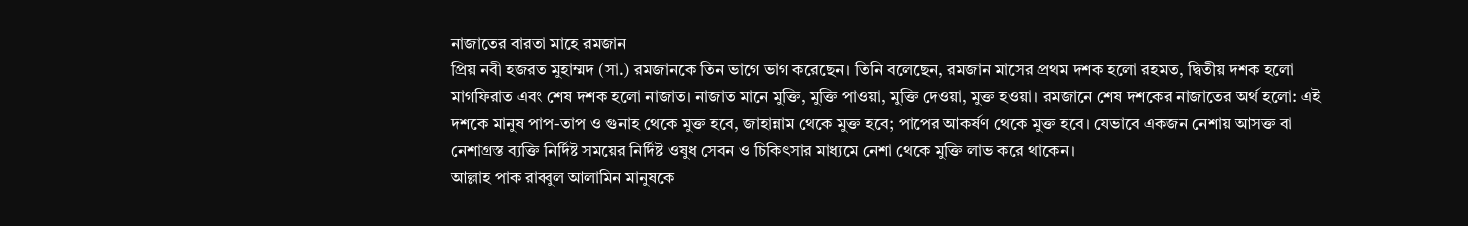নাজাতের বারতা মাহে রমজান
প্রিয় নবী হজরত মুহাম্মদ (সা.) রমজানকে তিন ভাগে ভাগ করেছেন। তিনি বলেছেন, রমজান মাসের প্রথম দশক হলো রহমত, দ্বিতীয় দশক হলো মাগফিরাত এবং শেষ দশক হলো নাজাত। নাজাত মানে মুক্তি, মুক্তি পাওয়া, মুক্তি দেওয়া, মুক্ত হওয়া। রমজানে শেষ দশকের নাজাতের অর্থ হলো: এই দশকে মানুষ পাপ-তাপ ও গুনাহ থেকে মুক্ত হবে, জাহান্নাম থেকে মুক্ত হবে; পাপের আকর্ষণ থেকে মুক্ত হবে। যেভাবে একজন নেশায় আসক্ত বা নেশাগ্রস্ত ব্যক্তি নির্দিষ্ট সময়ের নির্দিষ্ট ওষুধ সেবন ও চিকিৎসার মাধ্যমে নেশা থেকে মুক্তি লাভ করে থাকেন।
আল্লাহ পাক রাব্বুল আলামিন মানুষকে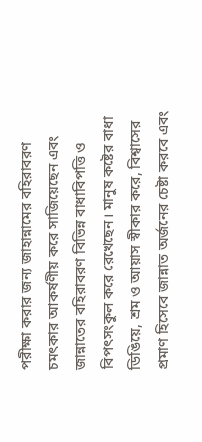পরীক্ষা করার জন্য জাহান্নামের বহিরাবরণ চমৎকার আকর্ষণীয় করে সাজিয়েছেন এবং জান্নাতের বহিরাবরণ বিভিন্ন বাধাবিপত্তি ও বিপৎসংকুল করে রেখেছেন। মানুষ কষ্টের বাধা ডিঙিয়ে, শ্রম ও আয়াস স্বীকার করে, বিশ্বাসের প্রমাণ হিসেবে জান্নাত অর্জনের চেষ্টা করবে এবং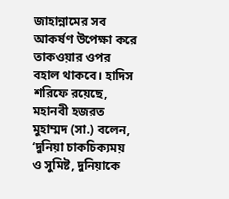জাহান্নামের সব আকর্ষণ উপেক্ষা করে তাকওয়ার ওপর বহাল থাকবে। হাদিস শরিফে রয়েছে, মহানবী হজরত মুহাম্মদ (সা.) বলেন, ‘দুনিয়া চাকচিক্যময় ও সুমিষ্ট, দুনিয়াকে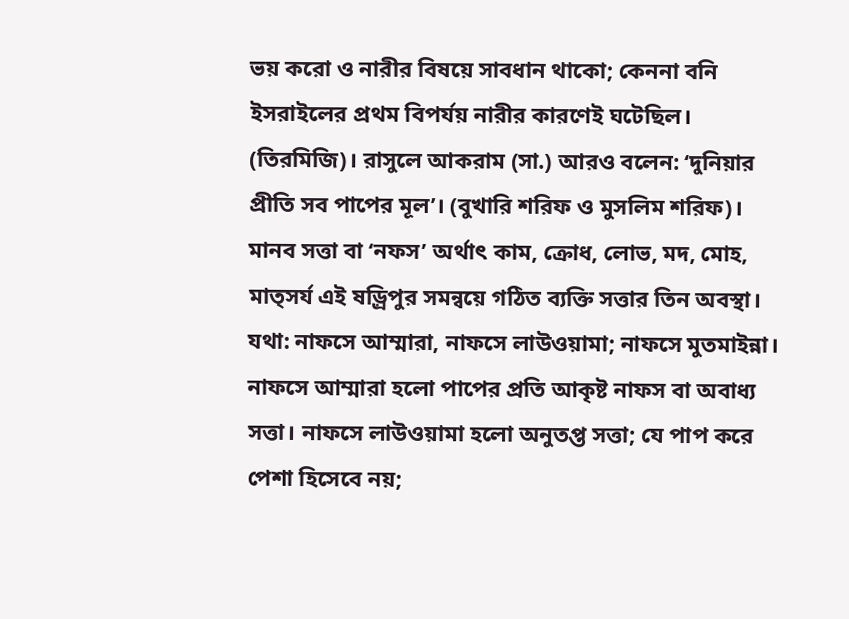ভয় করো ও নারীর বিষয়ে সাবধান থাকো; কেননা বনি ইসরাইলের প্রথম বিপর্যয় নারীর কারণেই ঘটেছিল। (তিরমিজি)। রাসুলে আকরাম (সা.) আরও বলেন: ‘দুনিয়ার প্রীতি সব পাপের মূল’। (বুখারি শরিফ ও মুসলিম শরিফ)।
মানব সত্তা বা ‘নফস’ অর্থাৎ কাম, ক্রোধ, লোভ, মদ, মোহ, মাত্সর্য এই ষড়্রিপুর সমন্বয়ে গঠিত ব্যক্তি সত্তার তিন অবস্থা। যথা: নাফসে আম্মারা, নাফসে লাউওয়ামা; নাফসে মুতমাইন্না। নাফসে আম্মারা হলো পাপের প্রতি আকৃষ্ট নাফস বা অবাধ্য সত্তা। নাফসে লাউওয়ামা হলো অনুতপ্ত সত্তা; যে পাপ করে পেশা হিসেবে নয়;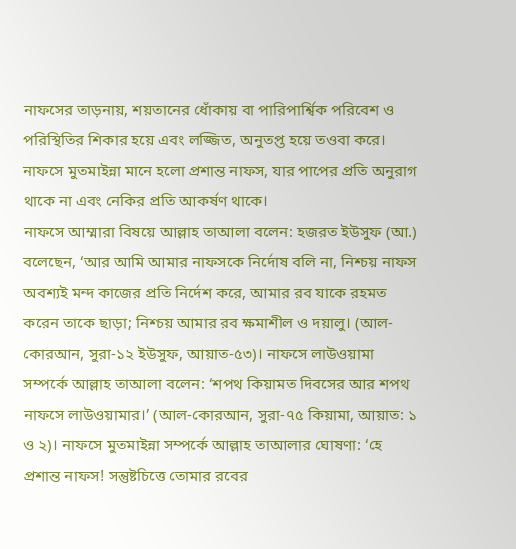নাফসের তাড়নায়, শয়তানের ধোঁকায় বা পারিপার্শ্বিক পরিবেশ ও পরিস্থিতির শিকার হয়ে এবং লজ্জিত, অনুতপ্ত হয়ে তওবা করে। নাফসে মুতমাইন্না মানে হলো প্রশান্ত নাফস, যার পাপের প্রতি অনুরাগ থাকে না এবং নেকির প্রতি আকর্ষণ থাকে।
নাফসে আম্মারা বিষয়ে আল্লাহ তাআলা বলেন: হজরত ইউসুফ (আ.) বলেছেন, ‘আর আমি আমার নাফসকে নির্দোষ বলি না, নিশ্চয় নাফস অবশ্যই মন্দ কাজের প্রতি নির্দেশ করে, আমার রব যাকে রহমত করেন তাকে ছাড়া; নিশ্চয় আমার রব ক্ষমাশীল ও দয়ালু। (আল-কোরআন, সুরা-১২ ইউসুফ, আয়াত-৫৩)। নাফসে লাউওয়ামা সম্পর্কে আল্লাহ তাআলা বলেন: ‘শপথ কিয়ামত দিবসের আর শপথ নাফসে লাউওয়ামার।’ (আল-কোরআন, সুরা-৭৫ কিয়ামা, আয়াত: ১ ও ২)। নাফসে মুতমাইন্না সম্পর্কে আল্লাহ তাআলার ঘোষণা: ‘হে প্রশান্ত নাফস! সন্তুষ্টচিত্তে তোমার রবের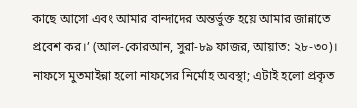কাছে আসো এবং আমার বান্দাদের অন্তর্ভুক্ত হয়ে আমার জান্নাতে প্রবেশ কর।’ (আল-কোরআন, সুরা-৮৯ ফাজর, আয়াত: ২৮-৩০)। নাফসে মুতমাইন্না হলো নাফসের নির্মোহ অবস্থা; এটাই হলো প্রকৃত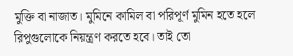মুক্তি বা নাজাত। মুমিনে কামিল বা পরিপূর্ণ মুমিন হতে হলে রিপুগুলোকে নিয়ন্ত্রণ করতে হবে। তাই তো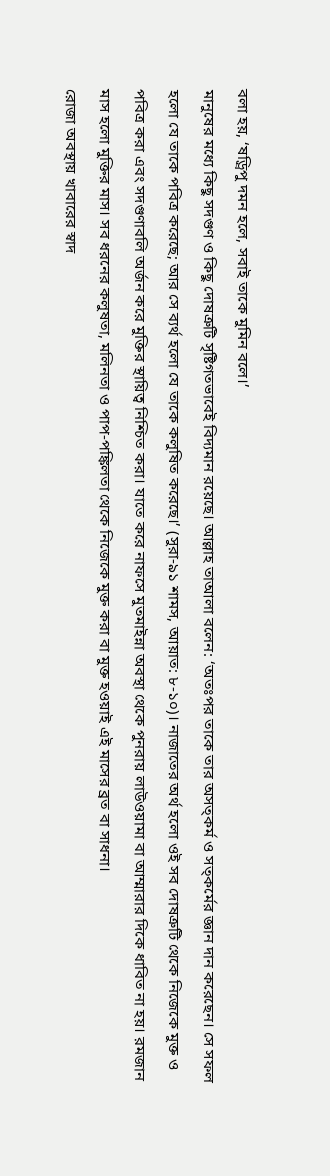বলা হয়, ‘ষড়্রিপু দমন হলে, সবাই তাকে মুমিন বলে।’
মানুষের মধ্যে কিছু সদগুণ ও কিছু দোষত্রুটি সৃষ্টিগতভাবেই বিদ্যমান রয়েছে। আল্লাহ তাআলা বলেন: ‘অতঃপর তাকে তার অসত্কর্ম ও সত্কর্মের জ্ঞান দান করেছেন। সে সফল হলো যে তাকে পবিত্র করেছে; আর সে ব্যর্থ হলো যে তাকে কলুষিত করেছে।’ (সুরা-৯১ শামস, আয়াত: ৮-১০)। নাজাতের অর্থ হলো ওই সব দোষত্রুটি থেকে নিজেকে মুক্ত ও পবিত্র করা এবং সদগুণাবলি অর্জন করে মুক্তির স্থায়িত্ব নিশ্চিত করা। যাতে করে নাফসে মুতমাইন্না অবস্থা থেকে পুনরায় লাউওয়ামা বা আম্মারার দিকে ধাবিত না হয়। রমজান মাস হলো মুক্তির মাস। সব ধরনের কলুষতা, মলিনতা ও পাপ-পঙ্কিলতা থেকে নিজেকে মুক্ত করা বা মুক্ত হওয়াই এই মাসের ব্রত বা সাধনা।
রোজা অবস্থায় খাবারের স্বাদ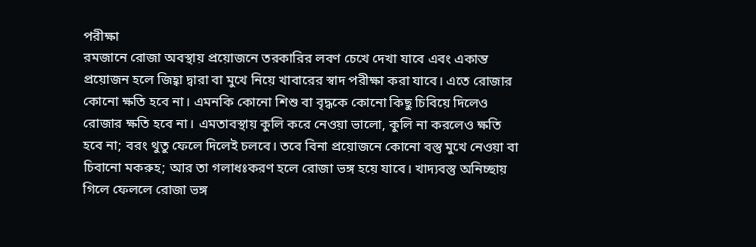পরীক্ষা
রমজানে রোজা অবস্থায় প্রয়োজনে তরকারির লবণ চেখে দেখা যাবে এবং একান্ত প্রয়োজন হলে জিহ্বা দ্বারা বা মুখে নিয়ে খাবারের স্বাদ পরীক্ষা করা যাবে। এতে রোজার কোনো ক্ষতি হবে না। এমনকি কোনো শিশু বা বৃদ্ধকে কোনো কিছু চিবিয়ে দিলেও রোজার ক্ষতি হবে না। এমতাবস্থায় কুলি করে নেওয়া ভালো, কুলি না করলেও ক্ষতি হবে না; বরং থুতু ফেলে দিলেই চলবে। তবে বিনা প্রয়োজনে কোনো বস্তু মুখে নেওয়া বা চিবানো মকরুহ; আর তা গলাধঃকরণ হলে রোজা ভঙ্গ হয়ে যাবে। খাদ্যবস্তু অনিচ্ছায় গিলে ফেললে রোজা ভঙ্গ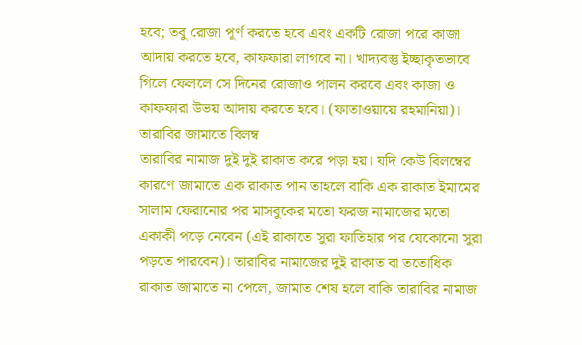হবে; তবু রোজা পূর্ণ করতে হবে এবং একটি রোজা পরে কাজা আদায় করতে হবে, কাফফারা লাগবে না। খাদ্যবস্তু ইচ্ছাকৃতভাবে গিলে ফেললে সে দিনের রোজাও পালন করবে এবং কাজা ও কাফফারা উভয় আদায় করতে হবে। (ফাতাওয়ায়ে রহমানিয়া)।
তারাবির জামাতে বিলম্ব
তারাবির নামাজ দুই দুই রাকাত করে পড়া হয়। যদি কেউ বিলম্বের কারণে জামাতে এক রাকাত পান তাহলে বাকি এক রাকাত ইমামের সালাম ফেরানোর পর মাসবুকের মতো ফরজ নামাজের মতো একাকী পড়ে নেবেন (এই রাকাতে সুরা ফাতিহার পর যেকোনো সুরা পড়তে পারবেন)। তারাবির নামাজের দুই রাকাত বা ততোধিক রাকাত জামাতে না পেলে, জামাত শেষ হলে বাকি তারাবির নামাজ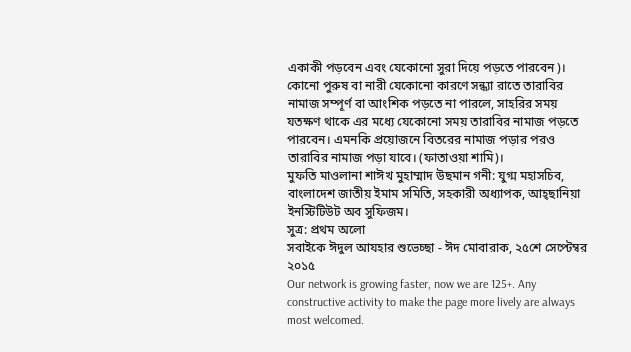একাকী পড়বেন এবং যেকোনো সুরা দিয়ে পড়তে পারবেন)। কোনো পুরুষ বা নারী যেকোনো কারণে সন্ধ্যা রাতে তারাবির নামাজ সম্পূর্ণ বা আংশিক পড়তে না পারলে, সাহরির সময় যতক্ষণ থাকে এর মধ্যে যেকোনো সময় তারাবির নামাজ পড়তে পারবেন। এমনকি প্রয়োজনে বিতরের নামাজ পড়ার পরও তারাবির নামাজ পড়া যাবে। (ফাতাওয়া শামি)।
মুফতি মাওলানা শাঈখ মুহাম্মাদ উছমান গনী: যুগ্ম মহাসচিব, বাংলাদেশ জাতীয় ইমাম সমিতি, সহকারী অধ্যাপক, আহ্ছানিয়া ইনস্টিটিউট অব সুফিজম।
সুত্র: প্রথম অলো
সবাইকে ঈদুল আযহার শুভেচ্ছা - ঈদ মোবারাক, ২৫শে সেপ্টেম্বর ২০১৫
Our network is growing faster, now we are 125+. Any constructive activity to make the page more lively are always most welcomed.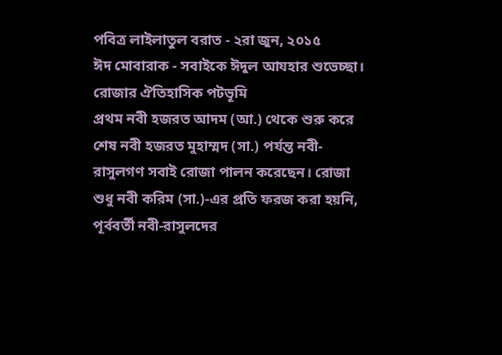পবিত্র লাইলাতুল বরাত - ২রা জুন, ২০১৫
ঈদ মোবারাক - সবাইকে ঈদুল আযহার শুভেচ্ছা।
রোজার ঐতিহাসিক পটভূমি
প্রথম নবী হজরত আদম (আ.) থেকে শুরু করে শেষ নবী হজরত মুহাম্মদ (সা.) পর্যন্ত নবী-রাসুলগণ সবাই রোজা পালন করেছেন। রোজা শুধু নবী করিম (সা.)-এর প্রতি ফরজ করা হয়নি, পূর্ববর্তী নবী-রাসুলদের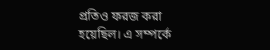প্রতিও ফরজ করা হয়েছিল। এ সম্পর্কে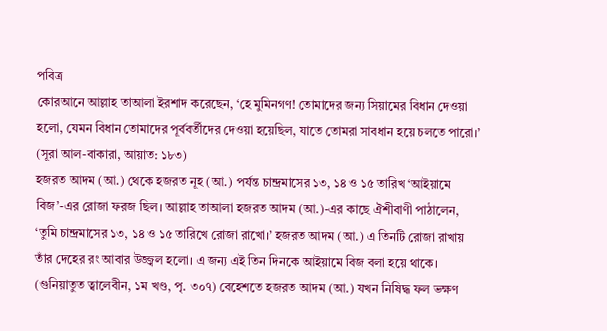পবিত্র
কোরআনে আল্লাহ তাআলা ইরশাদ করেছেন, ‘হে মুমিনগণ! তোমাদের জন্য সিয়ামের বিধান দেওয়া হলো, যেমন বিধান তোমাদের পূর্ববর্তীদের দেওয়া হয়েছিল, যাতে তোমরা সাবধান হয়ে চলতে পারো।’ (সূরা আল-বাকারা, আয়াত: ১৮৩)
হজরত আদম (আ.) থেকে হজরত নূহ (আ.) পর্যন্ত চান্দ্রমাসের ১৩, ১৪ ও ১৫ তারিখ ‘আইয়ামে বিজ’-এর রোজা ফরজ ছিল। আল্লাহ তাআলা হজরত আদম (আ.)-এর কাছে ঐশীবাণী পাঠালেন, ‘তুমি চান্দ্রমাসের ১৩, ১৪ ও ১৫ তারিখে রোজা রাখো।’ হজরত আদম (আ.) এ তিনটি রোজা রাখায় তাঁর দেহের রং আবার উজ্জ্বল হলো। এ জন্য এই তিন দিনকে আইয়ামে বিজ বলা হয়ে থাকে। (গুনিয়াতুত ত্বালেবীন, ১ম খণ্ড, পৃ. ৩০৭) বেহেশতে হজরত আদম (আ.) যখন নিষিদ্ধ ফল ভক্ষণ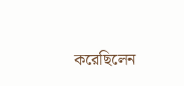করেছিলেন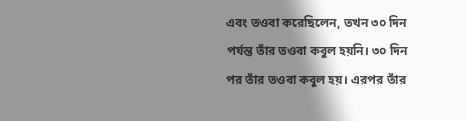এবং তওবা করেছিলেন, তখন ৩০ দিন পর্যন্ত তাঁর তওবা কবুল হয়নি। ৩০ দিন পর তাঁর তওবা কবুল হয়। এরপর তাঁর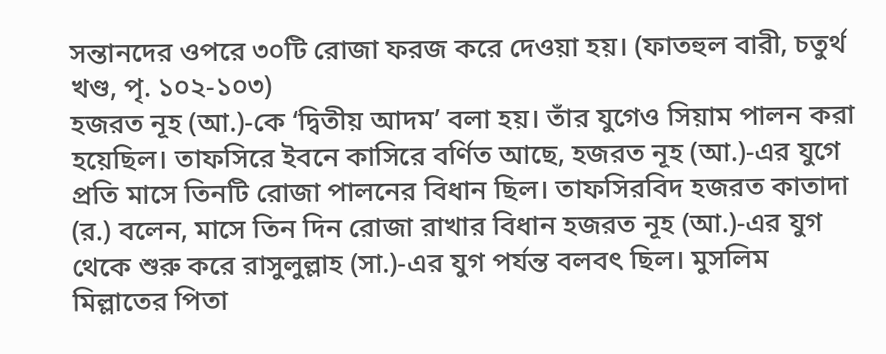সন্তানদের ওপরে ৩০টি রোজা ফরজ করে দেওয়া হয়। (ফাতহুল বারী, চতুর্থ খণ্ড, পৃ. ১০২-১০৩)
হজরত নূহ (আ.)-কে ‘দ্বিতীয় আদম’ বলা হয়। তাঁর যুগেও সিয়াম পালন করা হয়েছিল। তাফসিরে ইবনে কাসিরে বর্ণিত আছে, হজরত নূহ (আ.)-এর যুগে প্রতি মাসে তিনটি রোজা পালনের বিধান ছিল। তাফসিরবিদ হজরত কাতাদা (র.) বলেন, মাসে তিন দিন রোজা রাখার বিধান হজরত নূহ (আ.)-এর যুগ থেকে শুরু করে রাসুলুল্লাহ (সা.)-এর যুগ পর্যন্ত বলবৎ ছিল। মুসলিম মিল্লাতের পিতা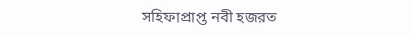সহিফাপ্রাপ্ত নবী হজরত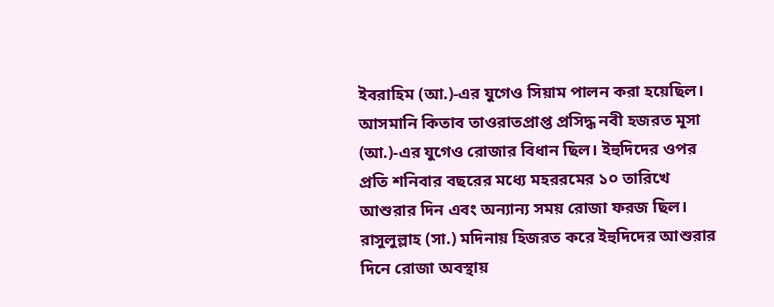ইবরাহিম (আ.)-এর যুগেও সিয়াম পালন করা হয়েছিল।
আসমানি কিতাব তাওরাতপ্রাপ্ত প্রসিদ্ধ নবী হজরত মূসা (আ.)-এর যুগেও রোজার বিধান ছিল। ইহুদিদের ওপর প্রতি শনিবার বছরের মধ্যে মহররমের ১০ তারিখে আশুরার দিন এবং অন্যান্য সময় রোজা ফরজ ছিল। রাসুলুল্লাহ (সা.) মদিনায় হিজরত করে ইহুদিদের আশুরার দিনে রোজা অবস্থায়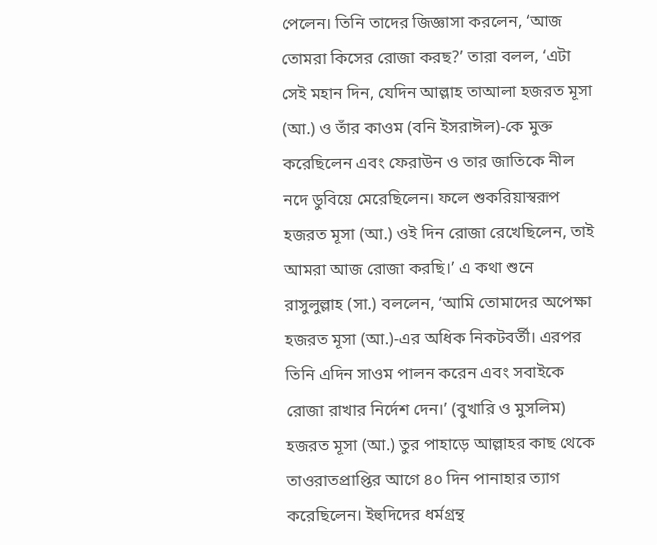পেলেন। তিনি তাদের জিজ্ঞাসা করলেন, ‘আজ তোমরা কিসের রোজা করছ?’ তারা বলল, ‘এটা সেই মহান দিন, যেদিন আল্লাহ তাআলা হজরত মূসা (আ.) ও তাঁর কাওম (বনি ইসরাঈল)-কে মুক্ত করেছিলেন এবং ফেরাউন ও তার জাতিকে নীল নদে ডুবিয়ে মেরেছিলেন। ফলে শুকরিয়াস্বরূপ হজরত মূসা (আ.) ওই দিন রোজা রেখেছিলেন, তাই আমরা আজ রোজা করছি।’ এ কথা শুনে রাসুলুল্লাহ (সা.) বললেন, ‘আমি তোমাদের অপেক্ষা হজরত মূসা (আ.)-এর অধিক নিকটবর্তী। এরপর তিনি এদিন সাওম পালন করেন এবং সবাইকে রোজা রাখার নির্দেশ দেন।’ (বুখারি ও মুসলিম)
হজরত মূসা (আ.) তুর পাহাড়ে আল্লাহর কাছ থেকে তাওরাতপ্রাপ্তির আগে ৪০ দিন পানাহার ত্যাগ করেছিলেন। ইহুদিদের ধর্মগ্রন্থ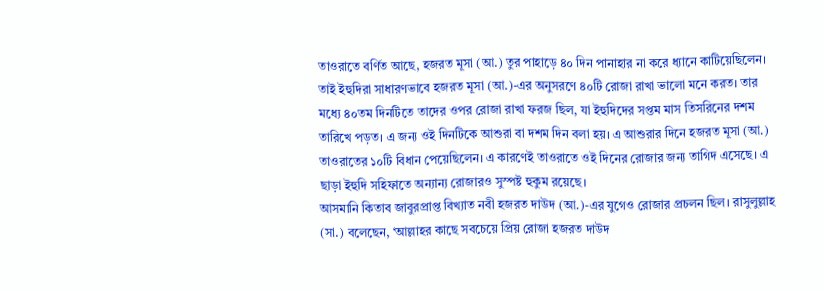তাওরাতে বর্ণিত আছে, হজরত মূসা (আ.) তুর পাহাড়ে ৪০ দিন পানাহার না করে ধ্যানে কাটিয়েছিলেন। তাই ইহুদিরা সাধারণভাবে হজরত মূসা (আ.)-এর অনুসরণে ৪০টি রোজা রাখা ভালো মনে করত। তার মধ্যে ৪০তম দিনটিতে তাদের ওপর রোজা রাখা ফরজ ছিল, যা ইহুদিদের সপ্তম মাস তিসরিনের দশম তারিখে পড়ত। এ জন্য ওই দিনটিকে আশুরা বা দশম দিন বলা হয়। এ আশুরার দিনে হজরত মূসা (আ.) তাওরাতের ১০টি বিধান পেয়েছিলেন। এ কারণেই তাওরাতে ওই দিনের রোজার জন্য তাগিদ এসেছে। এ ছাড়া ইহুদি সহিফাতে অন্যান্য রোজারও সুস্পষ্ট হুকুম রয়েছে।
আসমানি কিতাব জাবুরপ্রাপ্ত বিখ্যাত নবী হজরত দাউদ (আ.)-এর যুগেও রোজার প্রচলন ছিল। রাসুলুল্লাহ (সা.) বলেছেন, ‘আল্লাহর কাছে সবচেয়ে প্রিয় রোজা হজরত দাউদ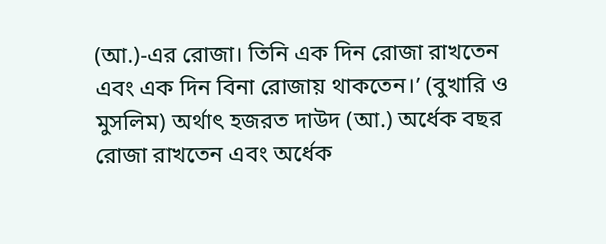(আ.)-এর রোজা। তিনি এক দিন রোজা রাখতেন এবং এক দিন বিনা রোজায় থাকতেন।’ (বুখারি ও মুসলিম) অর্থাৎ হজরত দাউদ (আ.) অর্ধেক বছর রোজা রাখতেন এবং অর্ধেক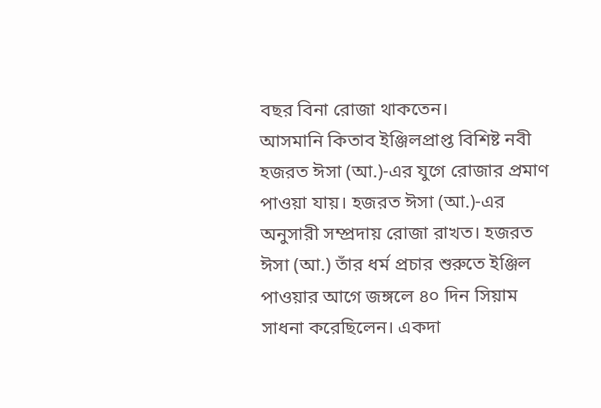বছর বিনা রোজা থাকতেন।
আসমানি কিতাব ইঞ্জিলপ্রাপ্ত বিশিষ্ট নবী হজরত ঈসা (আ.)-এর যুগে রোজার প্রমাণ পাওয়া যায়। হজরত ঈসা (আ.)-এর অনুসারী সম্প্রদায় রোজা রাখত। হজরত ঈসা (আ.) তাঁর ধর্ম প্রচার শুরুতে ইঞ্জিল পাওয়ার আগে জঙ্গলে ৪০ দিন সিয়াম সাধনা করেছিলেন। একদা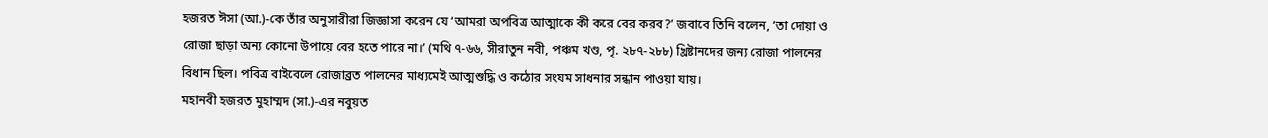হজরত ঈসা (আ.)-কে তাঁর অনুসারীরা জিজ্ঞাসা করেন যে ‘আমরা অপবিত্র আত্মাকে কী করে বের করব?’ জবাবে তিনি বলেন, ‘তা দোয়া ও রোজা ছাড়া অন্য কোনো উপায়ে বের হতে পারে না।’ (মথি ৭-৬৬, সীরাতুন নবী, পঞ্চম খণ্ড, পৃ. ২৮৭-২৮৮) খ্রিষ্টানদের জন্য রোজা পালনের বিধান ছিল। পবিত্র বাইবেলে রোজাব্রত পালনের মাধ্যমেই আত্মশুদ্ধি ও কঠোর সংযম সাধনার সন্ধান পাওয়া যায়।
মহানবী হজরত মুহাম্মদ (সা.)-এর নবুয়ত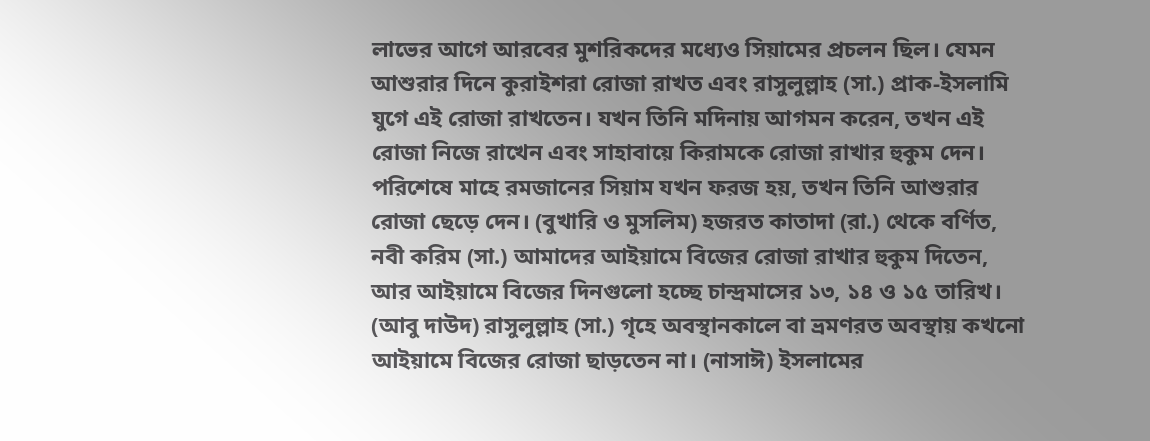লাভের আগে আরবের মুশরিকদের মধ্যেও সিয়ামের প্রচলন ছিল। যেমন আশুরার দিনে কুরাইশরা রোজা রাখত এবং রাসুলুল্লাহ (সা.) প্রাক-ইসলামি যুগে এই রোজা রাখতেন। যখন তিনি মদিনায় আগমন করেন, তখন এই রোজা নিজে রাখেন এবং সাহাবায়ে কিরামকে রোজা রাখার হুকুম দেন। পরিশেষে মাহে রমজানের সিয়াম যখন ফরজ হয়, তখন তিনি আশুরার রোজা ছেড়ে দেন। (বুখারি ও মুসলিম) হজরত কাতাদা (রা.) থেকে বর্ণিত, নবী করিম (সা.) আমাদের আইয়ামে বিজের রোজা রাখার হুকুম দিতেন, আর আইয়ামে বিজের দিনগুলো হচ্ছে চান্দ্রমাসের ১৩, ১৪ ও ১৫ তারিখ। (আবু দাউদ) রাসুলুল্লাহ (সা.) গৃহে অবস্থানকালে বা ভ্রমণরত অবস্থায় কখনো আইয়ামে বিজের রোজা ছাড়তেন না। (নাসাঈ) ইসলামের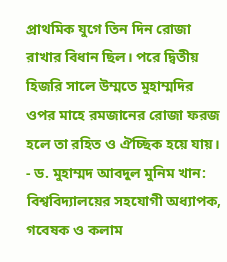প্রাথমিক যুগে তিন দিন রোজা রাখার বিধান ছিল। পরে দ্বিতীয় হিজরি সালে উম্মতে মুহাম্মদির ওপর মাহে রমজানের রোজা ফরজ হলে তা রহিত ও ঐচ্ছিক হয়ে যায়।
- ড. মুহাম্মদ আবদুল মুনিম খান: বিশ্ববিদ্যালয়ের সহযোগী অধ্যাপক, গবেষক ও কলাম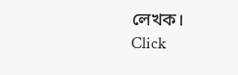লেখক।
Click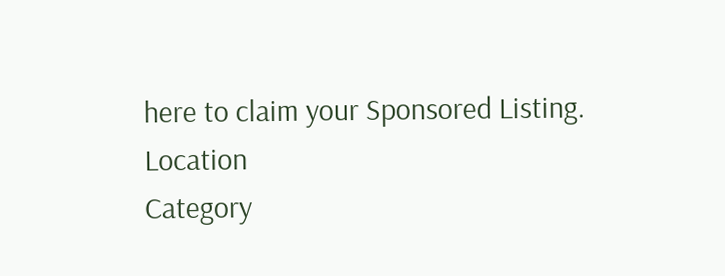here to claim your Sponsored Listing.
Location
Category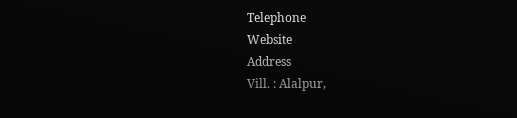Telephone
Website
Address
Vill. : Alalpur,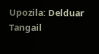Upozila: Delduar
Tangail